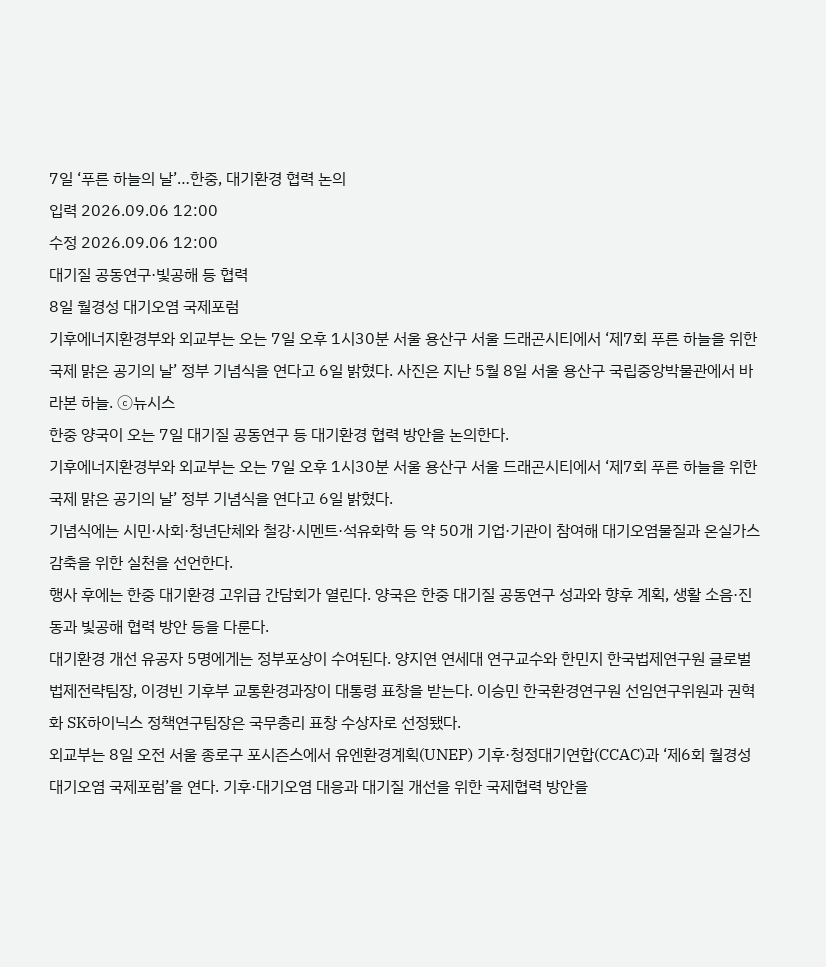7일 ‘푸른 하늘의 날’…한중, 대기환경 협력 논의
입력 2026.09.06 12:00
수정 2026.09.06 12:00
대기질 공동연구·빛공해 등 협력
8일 월경성 대기오염 국제포럼
기후에너지환경부와 외교부는 오는 7일 오후 1시30분 서울 용산구 서울 드래곤시티에서 ‘제7회 푸른 하늘을 위한 국제 맑은 공기의 날’ 정부 기념식을 연다고 6일 밝혔다. 사진은 지난 5월 8일 서울 용산구 국립중앙박물관에서 바라본 하늘. ⓒ뉴시스
한중 양국이 오는 7일 대기질 공동연구 등 대기환경 협력 방안을 논의한다.
기후에너지환경부와 외교부는 오는 7일 오후 1시30분 서울 용산구 서울 드래곤시티에서 ‘제7회 푸른 하늘을 위한 국제 맑은 공기의 날’ 정부 기념식을 연다고 6일 밝혔다.
기념식에는 시민·사회·청년단체와 철강·시멘트·석유화학 등 약 50개 기업·기관이 참여해 대기오염물질과 온실가스 감축을 위한 실천을 선언한다.
행사 후에는 한중 대기환경 고위급 간담회가 열린다. 양국은 한중 대기질 공동연구 성과와 향후 계획, 생활 소음·진동과 빛공해 협력 방안 등을 다룬다.
대기환경 개선 유공자 5명에게는 정부포상이 수여된다. 양지연 연세대 연구교수와 한민지 한국법제연구원 글로벌법제전략팀장, 이경빈 기후부 교통환경과장이 대통령 표창을 받는다. 이승민 한국환경연구원 선임연구위원과 권혁화 SK하이닉스 정책연구팀장은 국무총리 표창 수상자로 선정됐다.
외교부는 8일 오전 서울 종로구 포시즌스에서 유엔환경계획(UNEP) 기후·청정대기연합(CCAC)과 ‘제6회 월경성 대기오염 국제포럼’을 연다. 기후·대기오염 대응과 대기질 개선을 위한 국제협력 방안을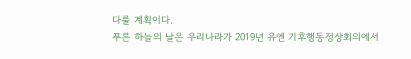다룰 계획이다.
푸른 하늘의 날은 우리나라가 2019년 유엔 기후행동정상회의에서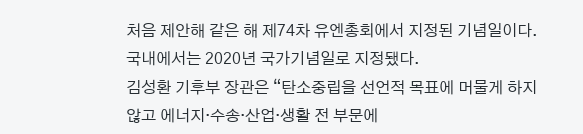처음 제안해 같은 해 제74차 유엔총회에서 지정된 기념일이다. 국내에서는 2020년 국가기념일로 지정됐다.
김성환 기후부 장관은 “탄소중립을 선언적 목표에 머물게 하지 않고 에너지·수송·산업·생활 전 부문에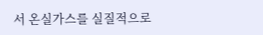서 온실가스를 실질적으로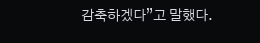감축하겠다”고 말했다.